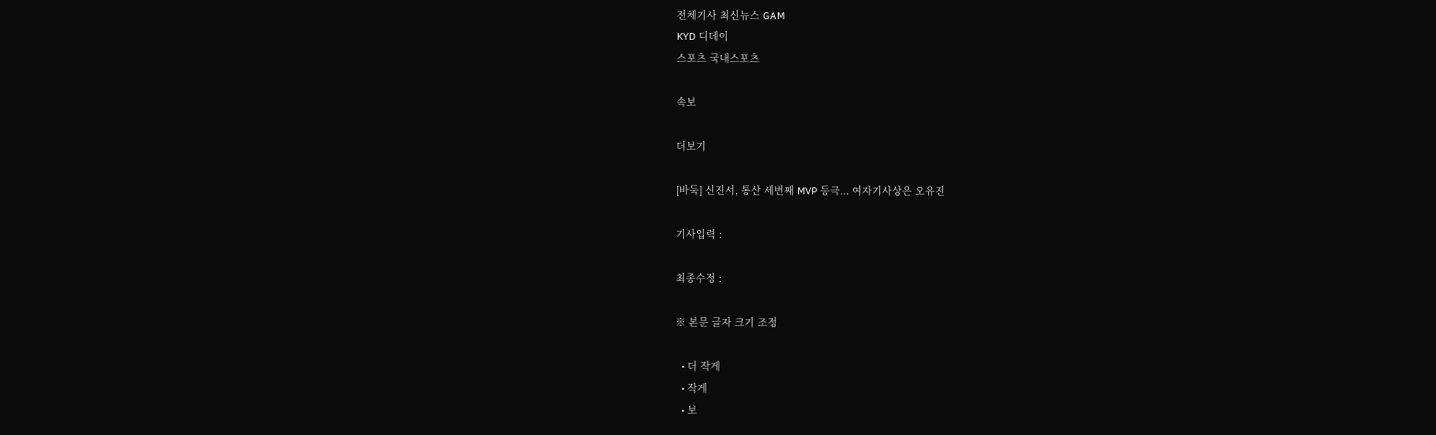전체기사 최신뉴스 GAM
KYD 디데이
스포츠 국내스포츠

속보

더보기

[바둑] 신진서, 통산 세번째 MVP 등극... 여자기사상은 오유진

기사입력 :

최종수정 :

※ 본문 글자 크기 조정

  • 더 작게
  • 작게
  • 보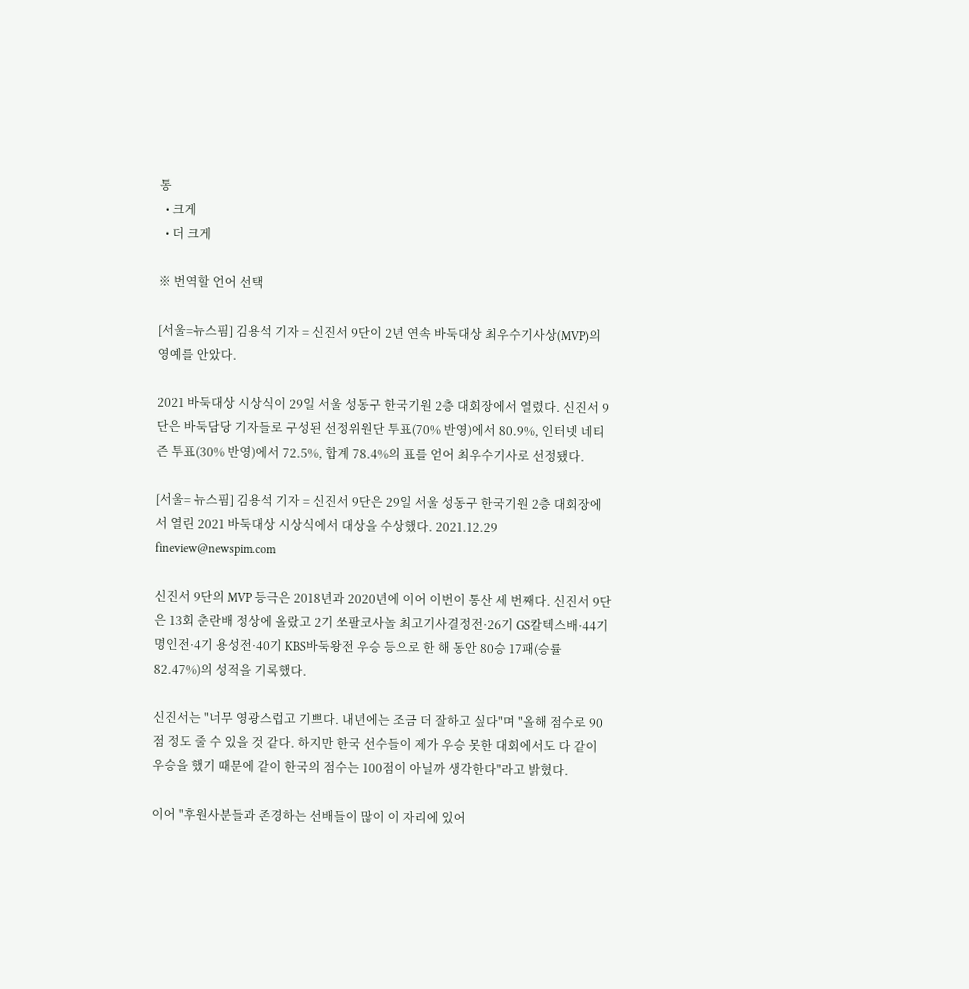통
  • 크게
  • 더 크게

※ 번역할 언어 선택

[서울=뉴스핌] 김용석 기자 = 신진서 9단이 2년 연속 바둑대상 최우수기사상(MVP)의 영예를 안았다.

2021 바둑대상 시상식이 29일 서울 성동구 한국기원 2층 대회장에서 열렸다. 신진서 9단은 바둑담당 기자들로 구성된 선정위원단 투표(70% 반영)에서 80.9%, 인터넷 네티즌 투표(30% 반영)에서 72.5%, 합계 78.4%의 표를 얻어 최우수기사로 선정됐다.

[서울= 뉴스핌] 김용석 기자 = 신진서 9단은 29일 서울 성동구 한국기원 2층 대회장에서 열린 2021 바둑대상 시상식에서 대상을 수상했다. 2021.12.29 fineview@newspim.com

신진서 9단의 MVP 등극은 2018년과 2020년에 이어 이번이 통산 세 번째다. 신진서 9단은 13회 춘란배 정상에 올랐고 2기 쏘팔코사놀 최고기사결정전·26기 GS칼텍스배·44기 명인전·4기 용성전·40기 KBS바둑왕전 우승 등으로 한 해 동안 80승 17패(승률 82.47%)의 성적을 기록했다.

신진서는 "너무 영광스럽고 기쁘다. 내년에는 조금 더 잘하고 싶다"며 "올해 점수로 90점 정도 줄 수 있을 것 같다. 하지만 한국 선수들이 제가 우승 못한 대회에서도 다 같이 우승을 했기 때문에 같이 한국의 점수는 100점이 아닐까 생각한다"라고 밝혔다.

이어 "후원사분들과 존경하는 선배들이 많이 이 자리에 있어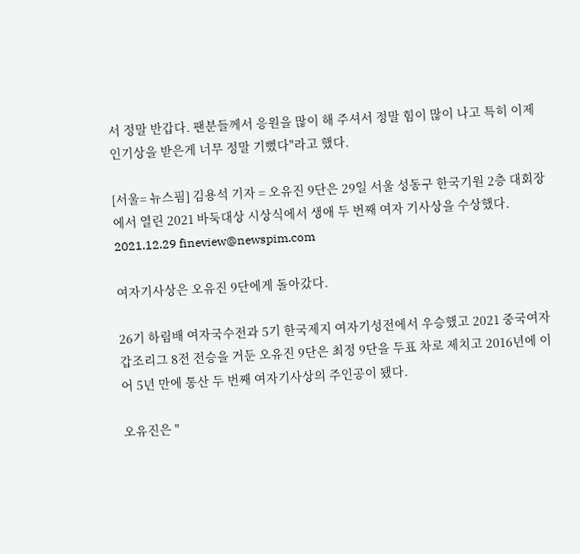서 정말 반갑다. 팬분들께서 응원을 많이 해 주셔서 정말 힘이 많이 나고 특히 이제 인기상을 받은게 너무 정말 기뻤다"라고 했다.

[서울= 뉴스핌] 김용석 기자 = 오유진 9단은 29일 서울 성동구 한국기원 2층 대회장에서 열린 2021 바둑대상 시상식에서 생애 두 번째 여자 기사상을 수상했다. 2021.12.29 fineview@newspim.com

여자기사상은 오유진 9단에게 돌아갔다.

26기 하림배 여자국수전과 5기 한국제지 여자기성전에서 우승했고 2021 중국여자갑조리그 8전 전승을 거둔 오유진 9단은 최정 9단을 두표 차로 제치고 2016년에 이어 5년 만에 통산 두 번째 여자기사상의 주인공이 됐다.

오유진은 "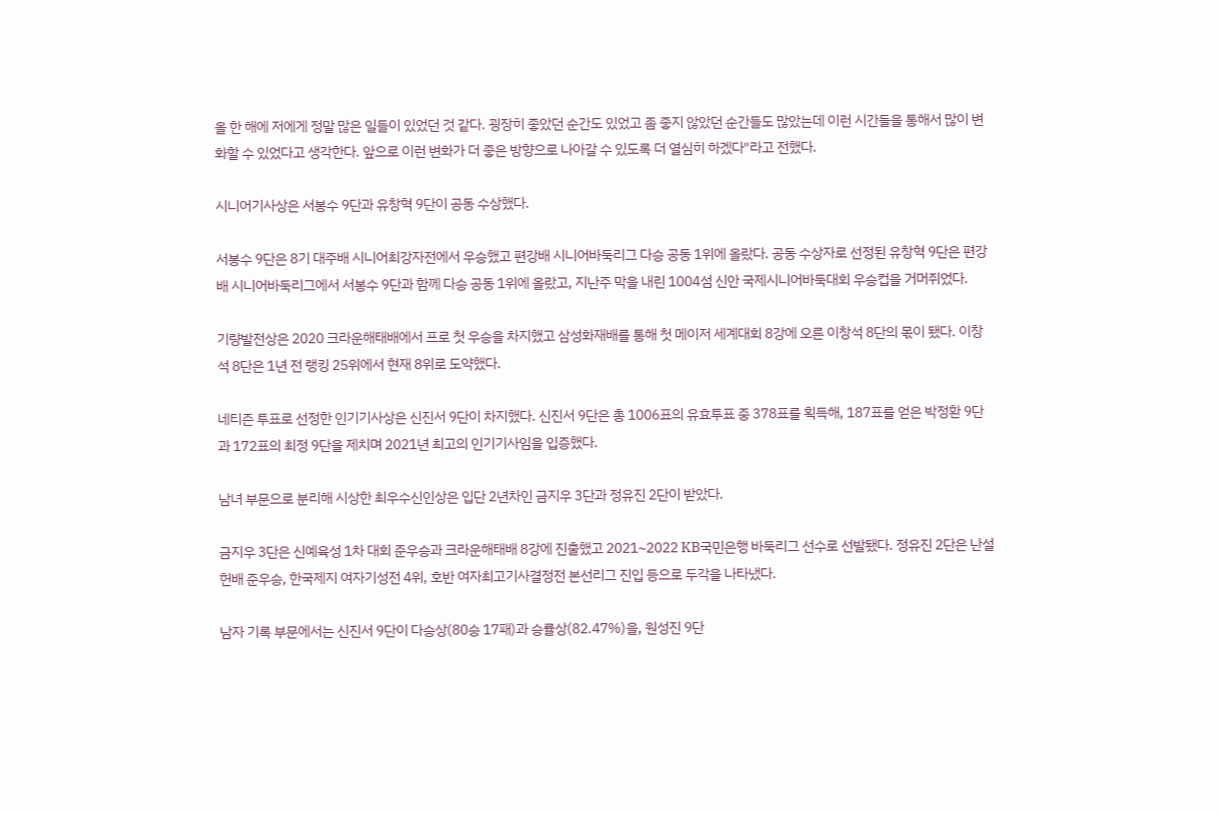올 한 해에 저에게 정말 많은 일들이 있었던 것 같다. 굉장히 좋았던 순간도 있었고 좀 좋지 않았던 순간들도 많았는데 이런 시간들을 통해서 많이 변화할 수 있었다고 생각한다. 앞으로 이런 변화가 더 좋은 방향으로 나아갈 수 있도록 더 열심히 하겠다"라고 전했다.

시니어기사상은 서봉수 9단과 유창혁 9단이 공동 수상했다.

서봉수 9단은 8기 대주배 시니어최강자전에서 우승했고 편강배 시니어바둑리그 다승 공동 1위에 올랐다. 공동 수상자로 선정된 유창혁 9단은 편강배 시니어바둑리그에서 서봉수 9단과 함께 다승 공동 1위에 올랐고, 지난주 막을 내린 1004섬 신안 국제시니어바둑대회 우승컵을 거머쥐었다.

기량발전상은 2020 크라운해태배에서 프로 첫 우승을 차지했고 삼성화재배를 통해 첫 메이저 세계대회 8강에 오른 이창석 8단의 몫이 됐다. 이창석 8단은 1년 전 랭킹 25위에서 현재 8위로 도약했다.

네티즌 투표로 선정한 인기기사상은 신진서 9단이 차지했다. 신진서 9단은 총 1006표의 유효투표 중 378표를 획득해, 187표를 얻은 박정환 9단과 172표의 최정 9단을 제치며 2021년 최고의 인기기사임을 입증했다.

남녀 부문으로 분리해 시상한 최우수신인상은 입단 2년차인 금지우 3단과 정유진 2단이 받았다.

금지우 3단은 신예육성 1차 대회 준우승과 크라운해태배 8강에 진출했고 2021~2022 KB국민은행 바둑리그 선수로 선발됐다. 정유진 2단은 난설헌배 준우승, 한국제지 여자기성전 4위, 호반 여자최고기사결정전 본선리그 진입 등으로 두각을 나타냈다.

남자 기록 부문에서는 신진서 9단이 다승상(80승 17패)과 승률상(82.47%)을, 원성진 9단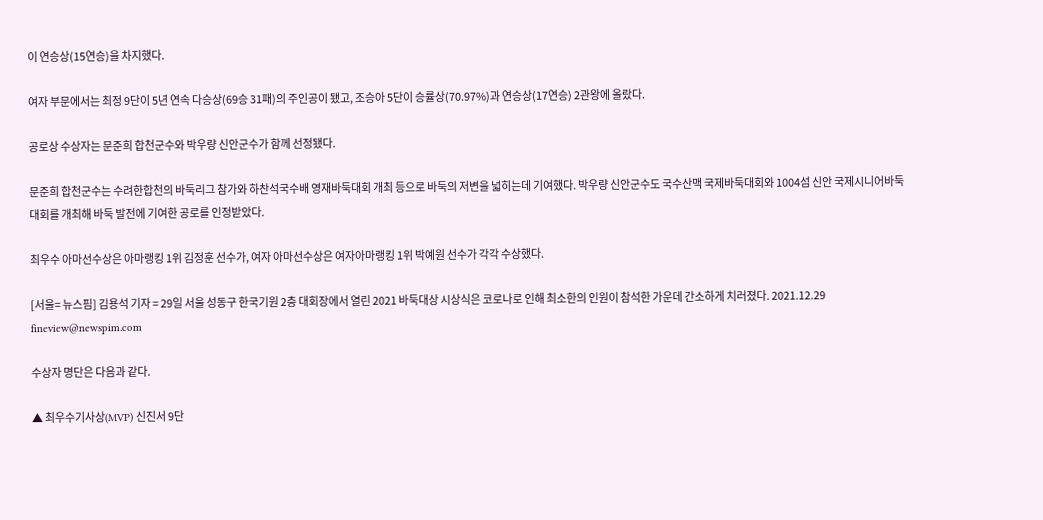이 연승상(15연승)을 차지했다.

여자 부문에서는 최정 9단이 5년 연속 다승상(69승 31패)의 주인공이 됐고, 조승아 5단이 승률상(70.97%)과 연승상(17연승) 2관왕에 올랐다.

공로상 수상자는 문준희 합천군수와 박우량 신안군수가 함께 선정됐다.

문준희 합천군수는 수려한합천의 바둑리그 참가와 하찬석국수배 영재바둑대회 개최 등으로 바둑의 저변을 넓히는데 기여했다. 박우량 신안군수도 국수산맥 국제바둑대회와 1004섬 신안 국제시니어바둑대회를 개최해 바둑 발전에 기여한 공로를 인정받았다.

최우수 아마선수상은 아마랭킹 1위 김정훈 선수가, 여자 아마선수상은 여자아마랭킹 1위 박예원 선수가 각각 수상했다.

[서울= 뉴스핌] 김용석 기자 = 29일 서울 성동구 한국기원 2층 대회장에서 열린 2021 바둑대상 시상식은 코로나로 인해 최소한의 인원이 참석한 가운데 간소하게 치러졌다. 2021.12.29 fineview@newspim.com

수상자 명단은 다음과 같다.

▲ 최우수기사상(MVP) 신진서 9단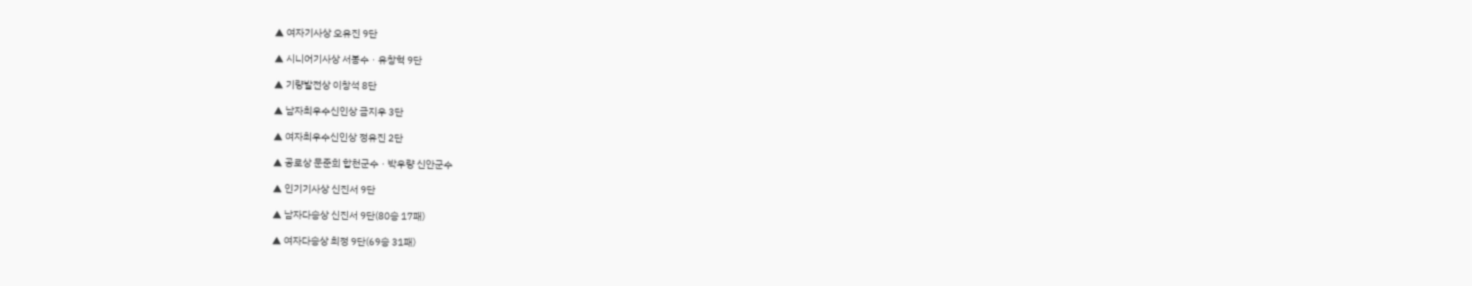▲ 여자기사상 오유진 9단

▲ 시니어기사상 서봉수ㆍ유창혁 9단

▲ 기량발전상 이창석 8단

▲ 남자최우수신인상 금지우 3단

▲ 여자최우수신인상 정유진 2단

▲ 공로상 문준희 합천군수ㆍ박우량 신안군수

▲ 인기기사상 신진서 9단

▲ 남자다승상 신진서 9단(80승 17패)

▲ 여자다승상 최정 9단(69승 31패)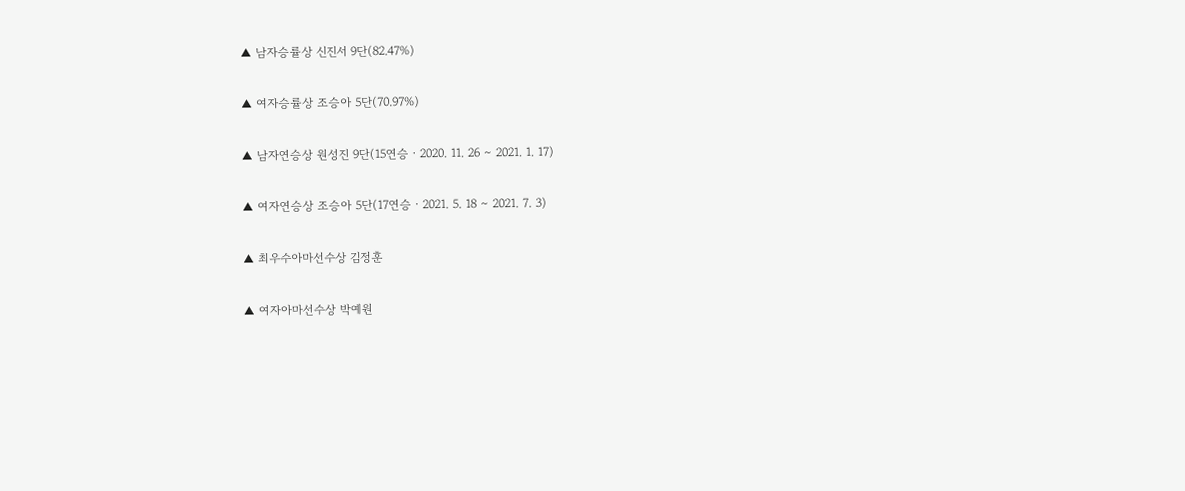▲ 남자승률상 신진서 9단(82.47%)

▲ 여자승률상 조승아 5단(70.97%)

▲ 남자연승상 원성진 9단(15연승ㆍ2020. 11. 26 ∼ 2021. 1. 17)

▲ 여자연승상 조승아 5단(17연승ㆍ2021. 5. 18 ∼ 2021. 7. 3)

▲ 최우수아마선수상 김정훈

▲ 여자아마선수상 박예원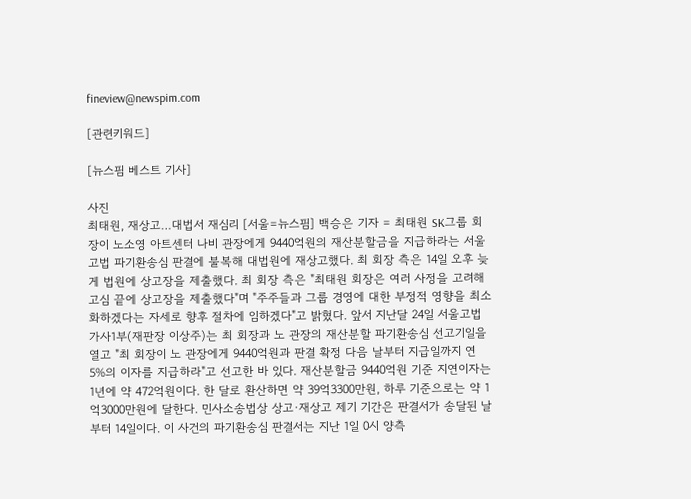fineview@newspim.com

[관련키워드]

[뉴스핌 베스트 기사]

사진
최태원, 재상고…대법서 재심리 [서울=뉴스핌] 백승은 기자 = 최태원 SK그룹 회장이 노소영 아트센터 나비 관장에게 9440억원의 재산분할금을 지급하라는 서울고법 파기환송심 판결에 불복해 대법원에 재상고했다. 최 회장 측은 14일 오후 늦게 법원에 상고장을 제출했다. 최 회장 측은 "최태원 회장은 여러 사정을 고려해 고심 끝에 상고장을 제출했다"며 "주주들과 그룹 경영에 대한 부정적 영향을 최소화하겠다는 자세로 향후 절차에 임하겠다"고 밝혔다. 앞서 지난달 24일 서울고법 가사1부(재판장 이상주)는 최 회장과 노 관장의 재산분할 파기환송심 선고기일을 열고 "최 회장이 노 관장에게 9440억원과 판결 확정 다음 날부터 지급일까지 연 5%의 이자를 지급하라"고 선고한 바 있다. 재산분할금 9440억원 기준 지연이자는 1년에 약 472억원이다. 한 달로 환산하면 약 39억3300만원, 하루 기준으로는 약 1억3000만원에 달한다. 민사소송법상 상고·재상고 제기 기간은 판결서가 송달된 날부터 14일이다. 이 사건의 파기환송심 판결서는 지난 1일 0시 양측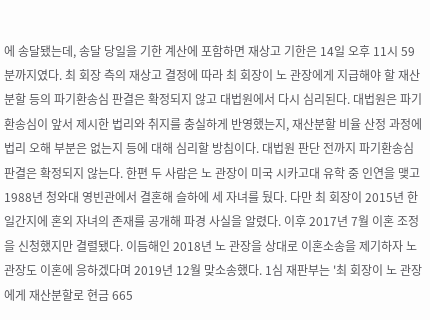에 송달됐는데, 송달 당일을 기한 계산에 포함하면 재상고 기한은 14일 오후 11시 59분까지였다. 최 회장 측의 재상고 결정에 따라 최 회장이 노 관장에게 지급해야 할 재산분할 등의 파기환송심 판결은 확정되지 않고 대법원에서 다시 심리된다. 대법원은 파기환송심이 앞서 제시한 법리와 취지를 충실하게 반영했는지, 재산분할 비율 산정 과정에 법리 오해 부분은 없는지 등에 대해 심리할 방침이다. 대법원 판단 전까지 파기환송심 판결은 확정되지 않는다. 한편 두 사람은 노 관장이 미국 시카고대 유학 중 인연을 맺고 1988년 청와대 영빈관에서 결혼해 슬하에 세 자녀를 뒀다. 다만 최 회장이 2015년 한 일간지에 혼외 자녀의 존재를 공개해 파경 사실을 알렸다. 이후 2017년 7월 이혼 조정을 신청했지만 결렬됐다. 이듬해인 2018년 노 관장을 상대로 이혼소송을 제기하자 노 관장도 이혼에 응하겠다며 2019년 12월 맞소송했다. 1심 재판부는 '최 회장이 노 관장에게 재산분할로 현금 665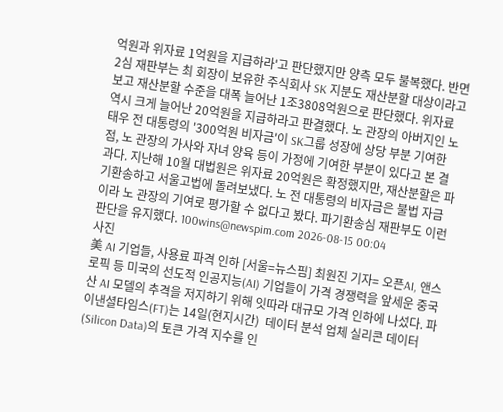억원과 위자료 1억원을 지급하라'고 판단했지만 양측 모두 불복했다. 반면 2심 재판부는 최 회장이 보유한 주식회사 SK 지분도 재산분할 대상이라고 보고 재산분할 수준을 대폭 늘어난 1조3808억원으로 판단했다. 위자료 역시 크게 늘어난 20억원을 지급하라고 판결했다. 노 관장의 아버지인 노태우 전 대통령의 '300억원 비자금'이 SK그룹 성장에 상당 부분 기여한 점, 노 관장의 가사와 자녀 양육 등이 가정에 기여한 부분이 있다고 본 결과다. 지난해 10월 대법원은 위자료 20억원은 확정했지만, 재산분할은 파기환송하고 서울고법에 돌려보냈다. 노 전 대통령의 비자금은 불법 자금이라 노 관장의 기여로 평가할 수 없다고 봤다. 파기환송심 재판부도 이런 판단을 유지했다. 100wins@newspim.com 2026-08-15 00:04
사진
美 AI 기업들, 사용료 파격 인하 [서울=뉴스핌] 최원진 기자= 오픈AI, 앤스로픽 등 미국의 선도적 인공지능(AI) 기업들이 가격 경쟁력을 앞세운 중국산 AI 모델의 추격을 저지하기 위해 잇따라 대규모 가격 인하에 나섰다. 파이낸셜타임스(FT)는 14일(현지시간)  데이터 분석 업체 실리콘 데이터(Silicon Data)의 토큰 가격 지수를 인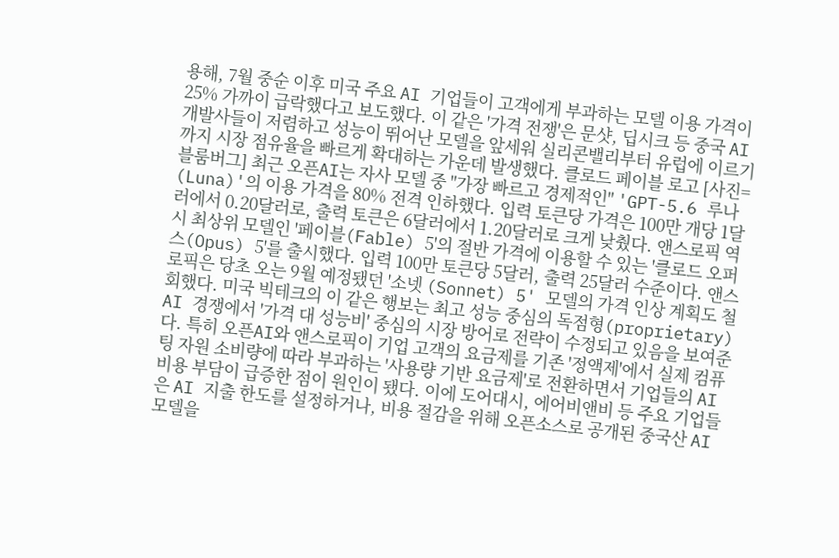용해, 7월 중순 이후 미국 주요 AI 기업들이 고객에게 부과하는 모델 이용 가격이 25% 가까이 급락했다고 보도했다. 이 같은 '가격 전쟁'은 문샷, 딥시크 등 중국 AI 개발사들이 저렴하고 성능이 뛰어난 모델을 앞세워 실리콘밸리부터 유럽에 이르기까지 시장 점유율을 빠르게 확대하는 가운데 발생했다. 클로드 페이블 로고 [사진=블룸버그] 최근 오픈AI는 자사 모델 중 "가장 빠르고 경제적인" 'GPT-5.6 루나(Luna)'의 이용 가격을 80% 전격 인하했다. 입력 토큰당 가격은 100만 개당 1달러에서 0.20달러로, 출력 토큰은 6달러에서 1.20달러로 크게 낮췄다. 앤스로픽 역시 최상위 모델인 '페이블(Fable) 5'의 절반 가격에 이용할 수 있는 '클로드 오퍼스(Opus) 5'를 출시했다. 입력 100만 토큰당 5달러, 출력 25달러 수준이다. 앤스로픽은 당초 오는 9월 예정됐던 '소넷 (Sonnet) 5' 모델의 가격 인상 계획도 철회했다. 미국 빅테크의 이 같은 행보는 최고 성능 중심의 독점형(proprietary) AI 경쟁에서 '가격 대 성능비' 중심의 시장 방어로 전략이 수정되고 있음을 보여준다. 특히 오픈AI와 앤스로픽이 기업 고객의 요금제를 기존 '정액제'에서 실제 컴퓨팅 자원 소비량에 따라 부과하는 '사용량 기반 요금제'로 전환하면서 기업들의 AI 비용 부담이 급증한 점이 원인이 됐다. 이에 도어대시, 에어비앤비 등 주요 기업들은 AI 지출 한도를 설정하거나, 비용 절감을 위해 오픈소스로 공개된 중국산 AI 모델을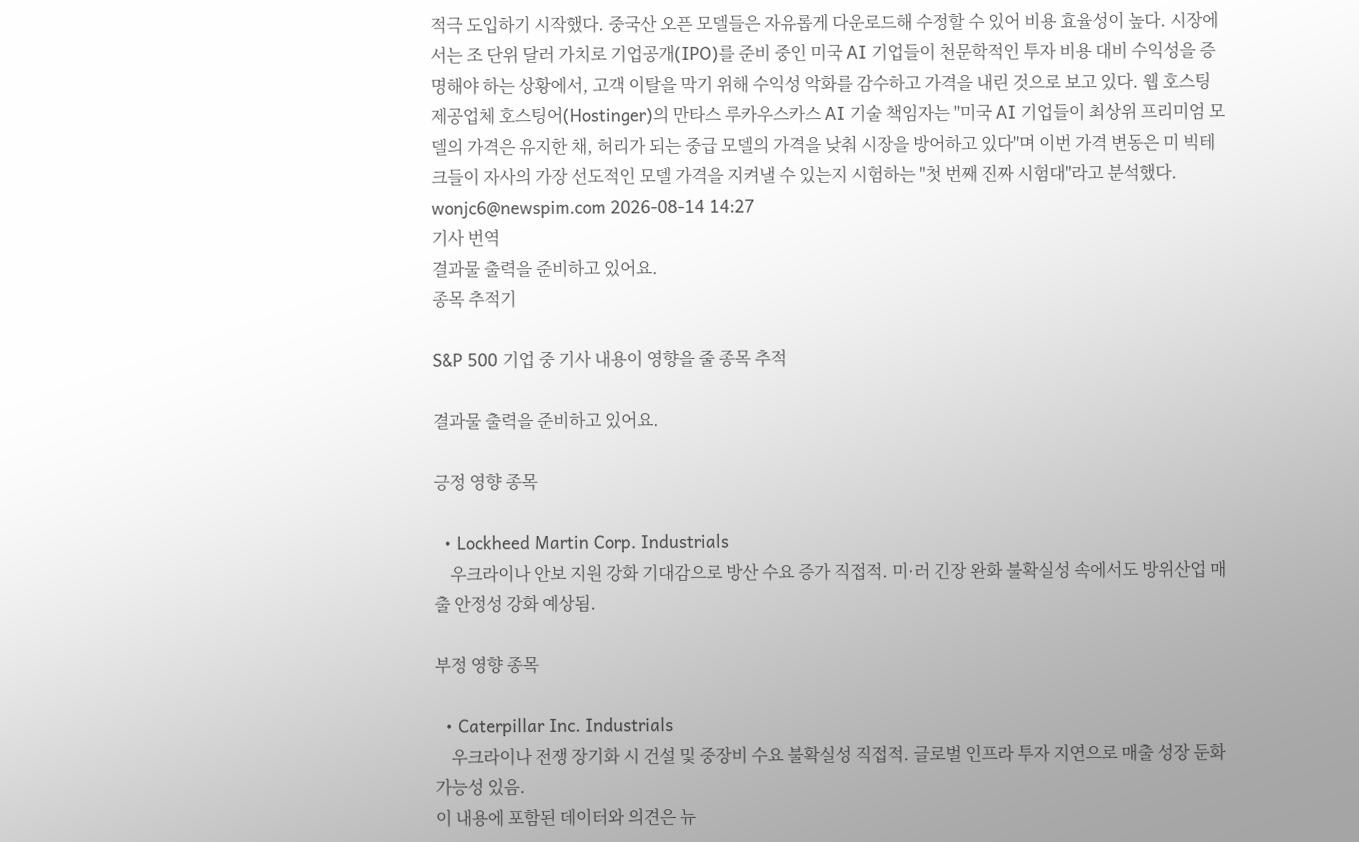적극 도입하기 시작했다. 중국산 오픈 모델들은 자유롭게 다운로드해 수정할 수 있어 비용 효율성이 높다. 시장에서는 조 단위 달러 가치로 기업공개(IPO)를 준비 중인 미국 AI 기업들이 천문학적인 투자 비용 대비 수익성을 증명해야 하는 상황에서, 고객 이탈을 막기 위해 수익성 악화를 감수하고 가격을 내린 것으로 보고 있다. 웹 호스팅 제공업체 호스팅어(Hostinger)의 만타스 루카우스카스 AI 기술 책임자는 "미국 AI 기업들이 최상위 프리미엄 모델의 가격은 유지한 채, 허리가 되는 중급 모델의 가격을 낮춰 시장을 방어하고 있다"며 이번 가격 변동은 미 빅테크들이 자사의 가장 선도적인 모델 가격을 지켜낼 수 있는지 시험하는 "첫 번째 진짜 시험대"라고 분석했다. wonjc6@newspim.com 2026-08-14 14:27
기사 번역
결과물 출력을 준비하고 있어요.
종목 추적기

S&P 500 기업 중 기사 내용이 영향을 줄 종목 추적

결과물 출력을 준비하고 있어요.

긍정 영향 종목

  • Lockheed Martin Corp. Industrials
    우크라이나 안보 지원 강화 기대감으로 방산 수요 증가 직접적. 미·러 긴장 완화 불확실성 속에서도 방위산업 매출 안정성 강화 예상됨.

부정 영향 종목

  • Caterpillar Inc. Industrials
    우크라이나 전쟁 장기화 시 건설 및 중장비 수요 불확실성 직접적. 글로벌 인프라 투자 지연으로 매출 성장 둔화 가능성 있음.
이 내용에 포함된 데이터와 의견은 뉴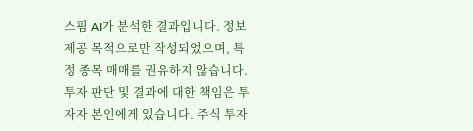스핌 AI가 분석한 결과입니다. 정보 제공 목적으로만 작성되었으며, 특정 종목 매매를 권유하지 않습니다. 투자 판단 및 결과에 대한 책임은 투자자 본인에게 있습니다. 주식 투자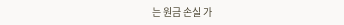는 원금 손실 가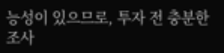능성이 있으므로, 투자 전 충분한 조사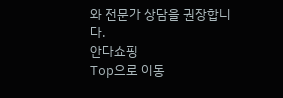와 전문가 상담을 권장합니다.
안다쇼핑
Top으로 이동